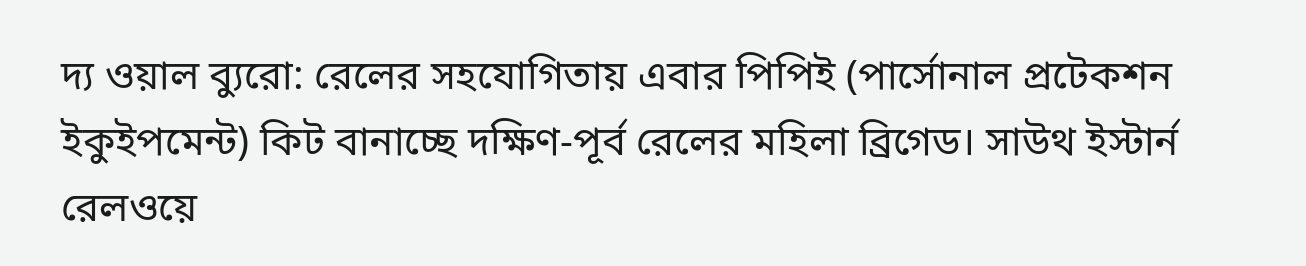দ্য ওয়াল ব্যুরো: রেলের সহযোগিতায় এবার পিপিই (পার্সোনাল প্রটেকশন ইকুইপমেন্ট) কিট বানাচ্ছে দক্ষিণ-পূর্ব রেলের মহিলা ব্রিগেড। সাউথ ইস্টার্ন রেলওয়ে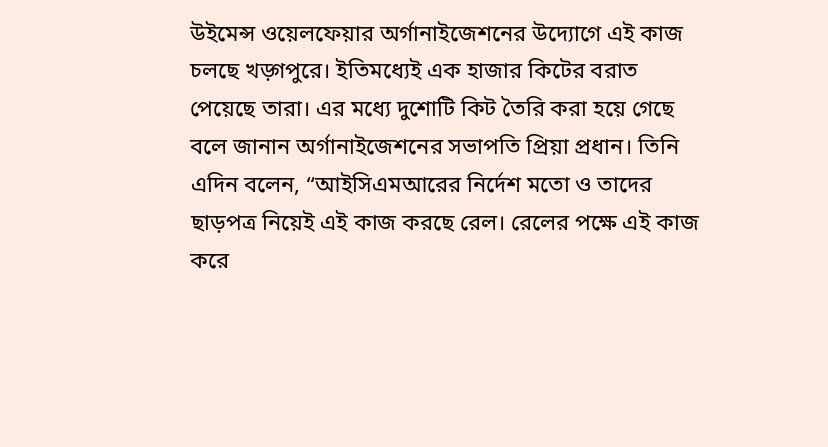উইমেন্স ওয়েলফেয়ার অর্গানাইজেশনের উদ্যোগে এই কাজ চলছে খড়্গপুরে। ইতিমধ্যেই এক হাজার কিটের বরাত পেয়েছে তারা। এর মধ্যে দুশোটি কিট তৈরি করা হয়ে গেছে বলে জানান অর্গানাইজেশনের সভাপতি প্রিয়া প্রধান। তিনি এদিন বলেন, “আইসিএমআরের নির্দেশ মতো ও তাদের ছাড়পত্র নিয়েই এই কাজ করছে রেল। রেলের পক্ষে এই কাজ করে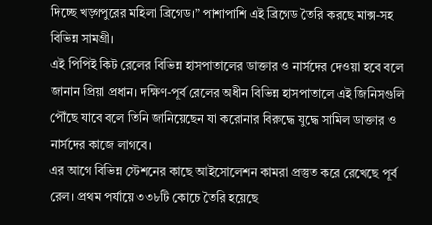দিচ্ছে খড়্গপুরের মহিলা ব্রিগেড।” পাশাপাশি এই ব্রিগেড তৈরি করছে মাক্স-সহ বিভিন্ন সামগ্রী।
এই পিপিই কিট রেলের বিভিন্ন হাসপাতালের ডাক্তার ও নার্সদের দেওয়া হবে বলে জানান প্রিয়া প্রধান। দক্ষিণ-পূর্ব রেলের অধীন বিভিন্ন হাসপাতালে এই জিনিসগুলি পৌঁছে যাবে বলে তিনি জানিয়েছেন যা করোনার বিরুদ্ধে যুদ্ধে সামিল ডাক্তার ও নার্সদের কাজে লাগবে।
এর আগে বিভিন্ন স্টেশনের কাছে আইসোলেশন কামরা প্রস্তুত করে রেখেছে পূর্ব রেল। প্রথম পর্যায়ে ৩৩৮টি কোচে তৈরি হয়েছে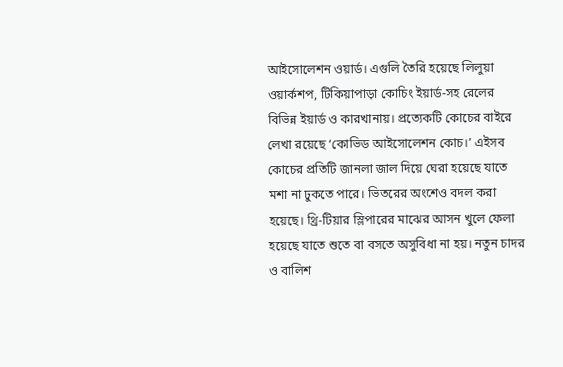আইসোলেশন ওয়ার্ড। এগুলি তৈরি হয়েছে লিলুয়া ওয়ার্কশপ, টিকিয়াপাড়া কোচিং ইয়ার্ড-সহ রেলের বিভিন্ন ইয়ার্ড ও কারখানায়। প্রত্যেকটি কোচের বাইরে লেখা রয়েছে ‘কোভিড আইসোলেশন কোচ।’ এইসব কোচের প্রতিটি জানলা জাল দিয়ে ঘেরা হয়েছে যাতে মশা না ঢুকতে পারে। ভিতরের অংশেও বদল করা হয়েছে। থ্রি-টিয়ার স্লিপারের মাঝের আসন খুলে ফেলা হয়েছে যাতে শুতে বা বসতে অসুবিধা না হয়। নতুন চাদর ও বালিশ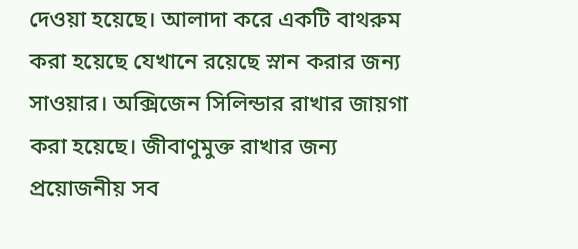দেওয়া হয়েছে। আলাদা করে একটি বাথরুম করা হয়েছে যেখানে রয়েছে স্নান করার জন্য সাওয়ার। অক্সিজেন সিলিন্ডার রাখার জায়গা করা হয়েছে। জীবাণুমুক্ত রাখার জন্য প্রয়োজনীয় সব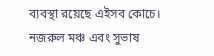ব্যবস্থা রয়েছে এইসব কোচে।
নজরুল মঞ্চ এবং সুভাষ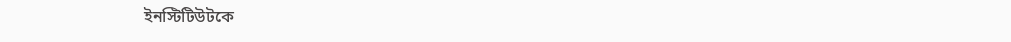ইনস্টিটিউটকে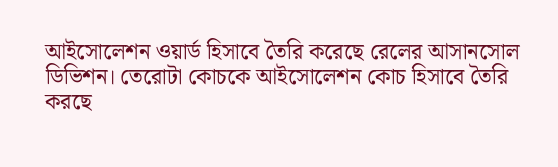আইসোলেশন ওয়ার্ড হিসাবে তৈরি করেছে রেলের আসানসোল ডিভিশন। তেরোটা কোচকে আইসোলেশন কোচ হিসাবে তৈরি করছে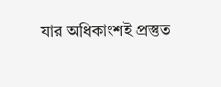যার অধিকাংশই প্রস্তুত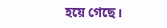হয়ে গেছে।